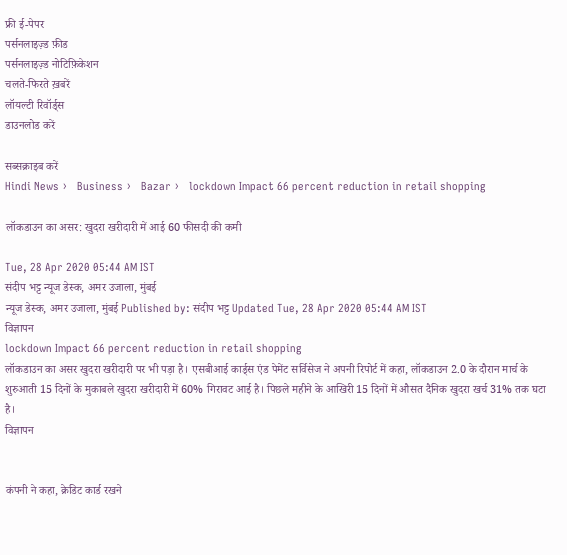फ्री ई-पेपर
पर्सनलाइज़्ड फ़ीड
पर्सनलाइज़्ड नोटिफ़िकेशन
चलते-फिरते ख़बरें
लॉयल्टी रिवॉर्ड्स
डाउनलोड करें

सब्सक्राइब करें
Hindi News ›   Business ›   Bazar ›   lockdown Impact 66 percent reduction in retail shopping

लॉकडाउन का असर: खुदरा खरीदारी में आई 60 फीसदी की कमी

Tue, 28 Apr 2020 05:44 AM IST
संदीप भट्ट न्यूज डेस्क, अमर उजाला, मुंबई
न्यूज डेस्क, अमर उजाला, मुंबई Published by: संदीप भट्ट Updated Tue, 28 Apr 2020 05:44 AM IST
विज्ञापन
lockdown Impact 66 percent reduction in retail shopping
लॉकडाउन का असर खुदरा खरीदारी पर भी पड़ा है। एसबीआई कार्ड्स एंड पेमेंट सर्विसेज ने अपनी रिपोर्ट में कहा, लॉकडाउन 2.0 के दौरान मार्च के शुरुआती 15 दिनों के मुकाबले खुदरा खरीदारी में 60% गिरावट आई है। पिछले महीने के आखिरी 15 दिनों में औसत दैनिक खुदरा खर्च 31% तक घटा है।
विज्ञापन


कंपनी ने कहा, क्रेडिट कार्ड रखने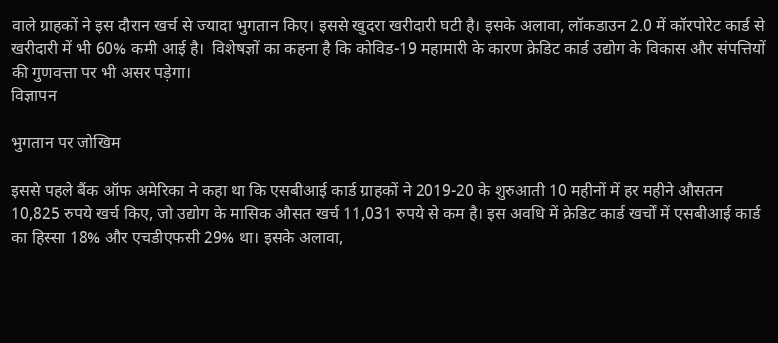वाले ग्राहकों ने इस दौरान खर्च से ज्यादा भुगतान किए। इससे खुदरा खरीदारी घटी है। इसके अलावा, लॉकडाउन 2.0 में कॉरपोरेट कार्ड से खरीदारी में भी 60% कमी आई है।  विशेषज्ञों का कहना है कि कोविड-19 महामारी के कारण क्रेडिट कार्ड उद्योग के विकास और संपत्तियों की गुणवत्ता पर भी असर पड़ेगा।
विज्ञापन

भुगतान पर जोखिम

इससे पहले बैंक ऑफ अमेरिका ने कहा था कि एसबीआई कार्ड ग्राहकों ने 2019-20 के शुरुआती 10 महीनों में हर महीने औसतन 10,825 रुपये खर्च किए, जो उद्योग के मासिक औसत खर्च 11,031 रुपये से कम है। इस अवधि में क्रेडिट कार्ड खर्चों में एसबीआई कार्ड का हिस्सा 18% और एचडीएफसी 29% था। इसके अलावा,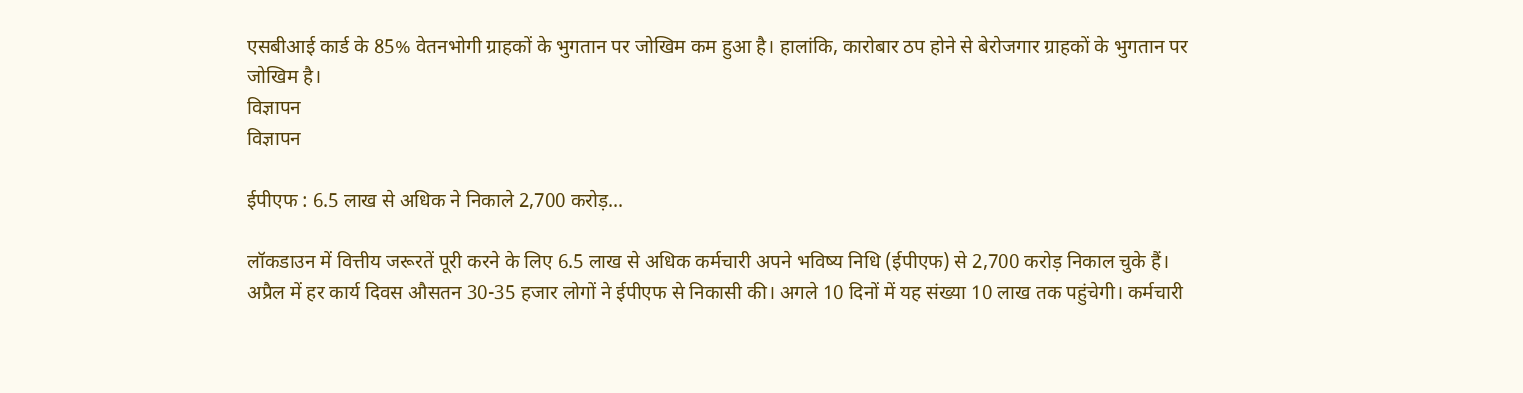एसबीआई कार्ड के 85% वेतनभोगी ग्राहकों के भुगतान पर जोखिम कम हुआ है। हालांकि, कारोबार ठप होने से बेरोजगार ग्राहकों के भुगतान पर जोखिम है।
विज्ञापन
विज्ञापन

ईपीएफ : 6.5 लाख से अधिक ने निकाले 2,700 करोड़...

लॉकडाउन में वित्तीय जरूरतें पूरी करने के लिए 6.5 लाख से अधिक कर्मचारी अपने भविष्य निधि (ईपीएफ) से 2,700 करोड़ निकाल चुके हैं। अप्रैल में हर कार्य दिवस औसतन 30-35 हजार लोगों ने ईपीएफ से निकासी की। अगले 10 दिनों में यह संख्या 10 लाख तक पहुंचेगी। कर्मचारी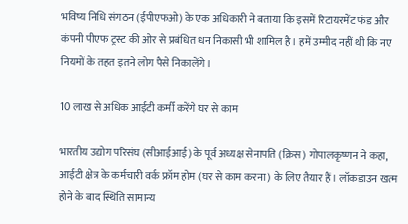भविष्य निधि संगठन (ईपीएफओ) के एक अधिकारी ने बताया कि इसमें रिटायरमेंट फंड और कंपनी पीएफ ट्रस्ट की ओर से प्रबंधित धन निकासी भी शामिल है। हमें उम्मीद नहीं थी कि नए नियमों के तहत इतने लोग पैसे निकालेंगे।

10 लाख से अधिक आईटी कर्मी करेंगे घर से काम

भारतीय उद्योग परिसंघ (सीआईआई) के पूर्व अध्यक्ष सेनापति (क्रिस) गोपालकृष्णन ने कहा, आईटी क्षेत्र के कर्मचारी वर्क फ्रॉम होम (घर से काम करना) के लिए तैयार हैं। लॉकडाउन खत्म होने के बाद स्थिति सामान्य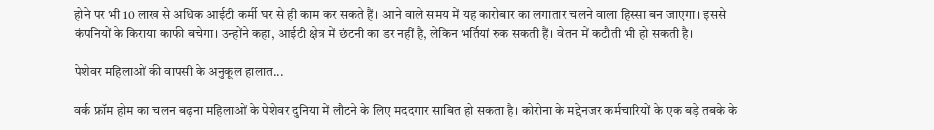होने पर भी 10 लाख से अधिक आईटी कर्मी घर से ही काम कर सकते हैं। आने वाले समय में यह कारोबार का लगातार चलने वाला हिस्सा बन जाएगा। इससे कंपनियों के किराया काफी बचेगा। उन्होंने कहा, आईटी क्षेत्र में छंटनी का डर नहीं है, लेकिन भर्तियां रुक सकती हैं। वेतन में कटौती भी हो सकती है।

पेशेवर महिलाओं की वापसी के अनुकूल हालात...

वर्क फ्रॉम होम का चलन बढ़ना महिलाओं के पेशेवर दुनिया में लौटने के लिए मददगार साबित हो सकता है। कोरोना के मद्देनजर कर्मचारियों के एक बड़े तबके के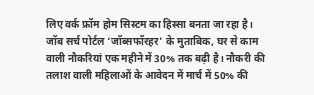लिए वर्क फ्रॉम होम सिस्टम का हिस्सा बनता जा रहा है। जॉब सर्च पोर्टल ‘जॉब्सफॉरहर’ के मुताबिक, घर से काम वाली नौकरियां एक महीने में 30% तक बढ़ी है। नौकरी की तलाश वाली महिलाओं के आवेदन में मार्च में 50% की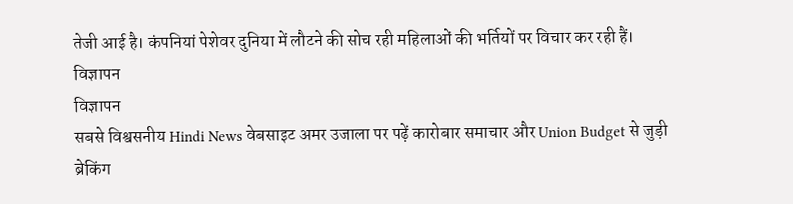तेजी आई है। कंपनियां पेशेवर दुनिया में लौटने की सोच रही महिलाओं की भर्तियों पर विचार कर रही हैं।
विज्ञापन
विज्ञापन
सबसे विश्वसनीय Hindi News वेबसाइट अमर उजाला पर पढ़ें कारोबार समाचार और Union Budget से जुड़ी ब्रेकिंग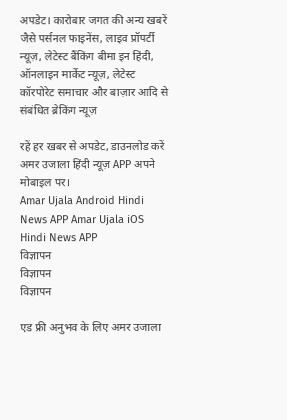अपडेट। कारोबार जगत की अन्य खबरें जैसे पर्सनल फाइनेंस, लाइव प्रॉपर्टी न्यूज़, लेटेस्ट बैंकिंग बीमा इन हिंदी, ऑनलाइन मार्केट न्यूज़, लेटेस्ट कॉरपोरेट समाचार और बाज़ार आदि से संबंधित ब्रेकिंग न्यूज़

रहें हर खबर से अपडेट, डाउनलोड करें अमर उजाला हिंदी न्यूज़ APP अपने मोबाइल पर।
Amar Ujala Android Hindi News APP Amar Ujala iOS Hindi News APP
विज्ञापन
विज्ञापन
विज्ञापन

एड फ्री अनुभव के लिए अमर उजाला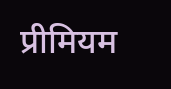प्रीमियम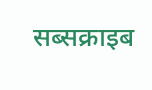सब्सक्राइब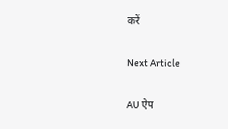करें

Next Article

AU ऐप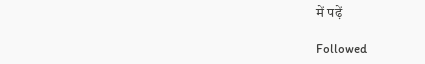में पढ़ें

Followed